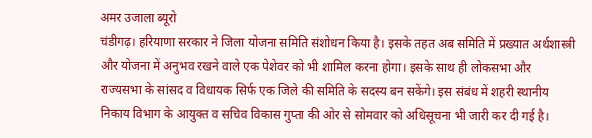अमर उजाला ब्यूरो
चंडीगढ़। हरियाणा सरकार ने जिला योजना समिति संशोधन किया है। इसके तहत अब समिति में प्रख्यात अर्थशास्त्री और योजना में अनुभव रखने वाले एक पेशेवर को भी शामिल करना होगा। इसके साथ ही लोकसभा और राज्यसभा के सांसद व विधायक सिर्फ एक जिले की समिति के सदस्य बन सकेंगे। इस संबंध में शहरी स्थानीय निकाय विभाग के आयुक्त व सचिव विकास गुप्ता की ओर से सोमवार को अधिसूचना भी जारी कर दी गई है।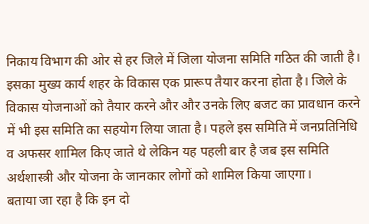निकाय विभाग की ओर से हर जिले में जिला योजना समिति गठित की जाती है। इसका मुख्य कार्य शहर के विकास एक प्रारूप तैयार करना होता है। जिले के विकास योजनाओं को तैयार करने और और उनके लिए बजट का प्रावधान करने में भी इस समिति का सहयोग लिया जाता है। पहले इस समिति में जनप्रतिनिधि व अफसर शामिल किए जाते थे लेकिन यह पहली बार है जब इस समिति अर्थशास्त्री और योजना के जानकार लोगों को शामिल किया जाएगा।
बताया जा रहा है कि इन दो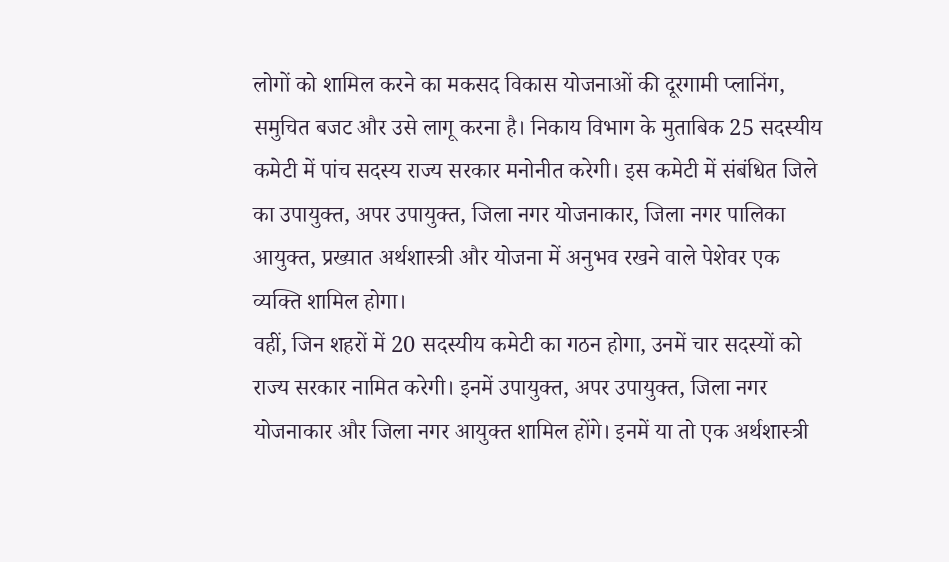लोगों को शामिल करने का मकसद विकास योजनाओं की दूरगामी प्लानिंग, समुचित बजट और उसे लागू करना है। निकाय विभाग के मुताबिक 25 सदस्यीय कमेटी में पांच सदस्य राज्य सरकार मनोनीत करेगी। इस कमेटी में संबंधित जिले का उपायुक्त, अपर उपायुक्त, जिला नगर योजनाकार, जिला नगर पालिका आयुक्त, प्रख्यात अर्थशास्त्री और योजना में अनुभव रखने वाले पेशेवर एक व्यक्ति शामिल होगा।
वहीं, जिन शहरों में 20 सदस्यीय कमेटी का गठन होगा, उनमें चार सदस्यों को राज्य सरकार नामित करेगी। इनमें उपायुक्त, अपर उपायुक्त, जिला नगर योजनाकार और जिला नगर आयुक्त शामिल होंगे। इनमें या तो एक अर्थशास्त्री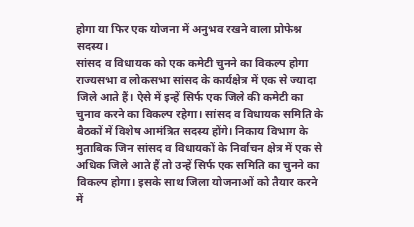होगा या फिर एक योजना में अनुभव रखने वाला प्रोफेश्न सदस्य।
सांसद व विधायक को एक कमेटी चुनने का विकल्प होगा
राज्यसभा व लोकसभा सांसद के कार्यक्षेत्र में एक से ज्यादा जिले आते हैं। ऐसे में इन्हें सिर्फ एक जिले की कमेटी का चुनाव करने का विकल्प रहेगा। सांसद व विधायक समिति के बैठकों में विशेष आमंत्रित सदस्य होंगे। निकाय विभाग के मुताबिक जिन सांसद व विधायकों के निर्वाचन क्षेत्र में एक से अधिक जिले आते हैं तो उन्हें सिर्फ एक समिति का चुनने का विकल्प होगा। इसके साथ जिला योजनाओं को तैयार करने में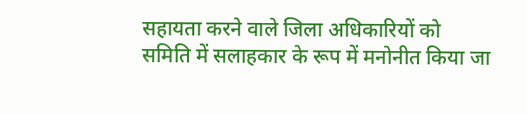सहायता करने वाले जिला अधिकारियों को समिति में सलाहकार के रूप में मनोनीत किया जा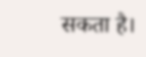सकता है।